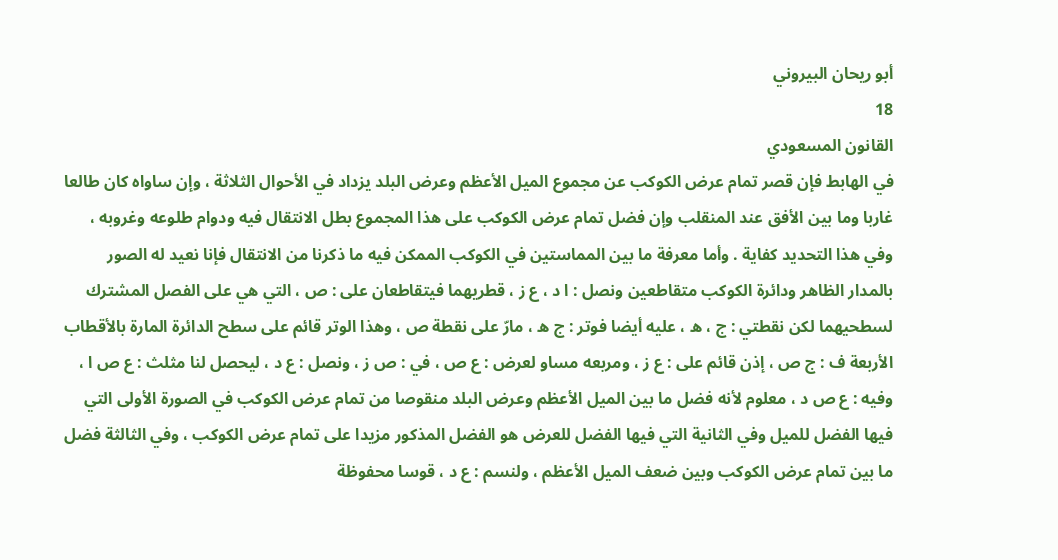أبو ريحان البيروني
18
القانون المسعودي
في الهابط فإن قصر تمام عرض الكوكب عن مجموع الميل الأعظم وعرض البلد يزداد في الأحوال الثلاثة ، وإن ساواه كان طالعا غاربا وما بين الأفق عند المنقلب وإن فضل تمام عرض الكوكب على هذا المجموع بطل الانتقال فيه ودوام طلوعه وغروبه ، وفي هذا التحديد كفاية . وأما معرفة ما بين المماستين في الكوكب الممكن فيه ما ذكرنا من الانتقال فإنا نعيد له الصور بالمدار الظاهر ودائرة الكوكب متقاطعين ونصل : ا د ، ع ز ، قطريهما فيتقاطعان على : ص ، التي هي على الفصل المشترك لسطحيهما لكن نقطتي : ج ، ه ، عليه أيضا فوتر : ج ه ، مارّ على نقطة ص ، وهذا الوتر قائم على سطح الدائرة المارة بالأقطاب الأربعة ف : ج ص ، إذن قائم على : ع ز ، ومربعه مساو لعرض : ع ص ، في : ص ز ، ونصل : ع د ، ليحصل لنا مثلث : ع ص ا ، وفيه : ع ص د ، معلوم لأنه فضل ما بين الميل الأعظم وعرض البلد منقوصا من تمام عرض الكوكب في الصورة الأولى التي فيها الفضل للميل وفي الثانية التي فيها الفضل للعرض هو الفضل المذكور مزيدا على تمام عرض الكوكب ، وفي الثالثة فضل ما بين تمام عرض الكوكب وبين ضعف الميل الأعظم ، ولنسم : ع د ، قوسا محفوظة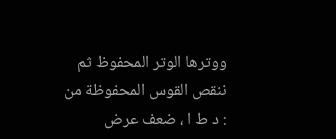ووترها الوتر المحفوظ ثم ننقص القوس المحفوظة من : د ط ا ، ضعف عرض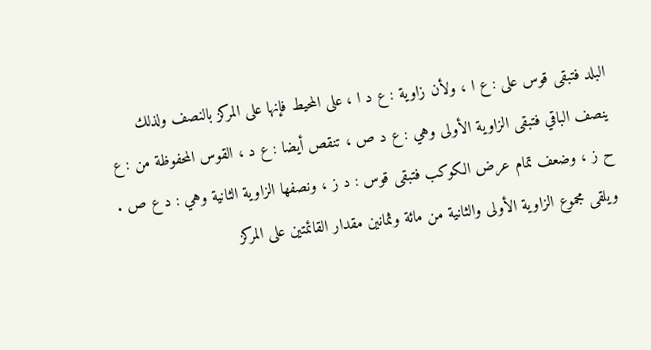البلد فتبقى قوس على : ع ا ، ولأن زاوية : ع د ا ، على المحيط فإنها على المركز بالنصف ولذلك ينصف الباقي فتبقى الزاوية الأولى وهي : ع د ص ، تنقص أيضا : ع د ، القوس المحفوظة من : ع ح ز ، وضعف تمام عرض الكوكب فتبقى قوس : د ز ، ونصفها الزاوية الثانية وهي : د ع ص . ويلقى مجموع الزاوية الأولى والثانية من مائة وثمانين مقدار القائمتين على المركز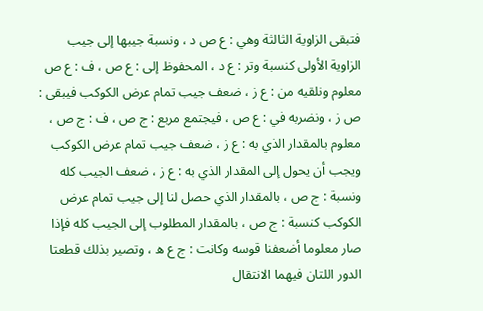فتبقى الزاوية الثالثة وهي : ع ص د ، ونسبة جيبها إلى جيب الزاوية الأولى كنسبة وتر : ع د ، المحفوظ إلى : ع ص ، ف : ع ص معلوم ونلقيه من : ع ز ، ضعف جيب تمام عرض الكوكب فيبقى : ص ز ، ونضربه في : ع ص ، فيجتمع مربع : ج ص ، ف : ج ص ، معلوم بالمقدار الذي به : ع ز ، ضعف جيب تمام عرض الكوكب ويجب أن يحول إلى المقدار الذي به : ع ز ، ضعف الجيب كله ونسبة : ج ص ، بالمقدار الذي حصل لنا إلى جيب تمام عرض الكوكب كنسبة : ج ص ، بالمقدار المطلوب إلى الجيب كله فإذا صار معلوما أضعفنا قوسه وكانت : ج ع ه ، وتصير بذلك قطعتا الدور اللتان فيهما الانتقال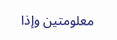معلومتين وإذا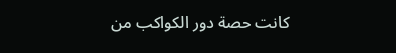كانت حصة دور الكواكب من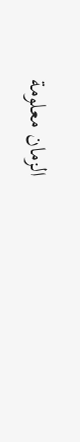الزمان معلومة